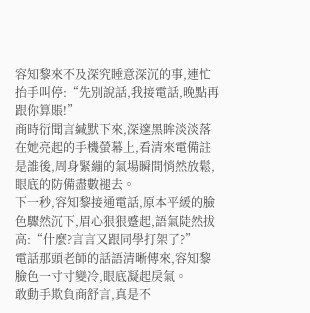容知黎來不及深究睡意深沉的事,連忙抬手叫停:“先別說話,我接電話,晚點再跟你算賬!”
商時衍聞言緘默下來,深邃黑眸淡淡落在她亮起的手機螢幕上,看清來電備註是誰後,周身緊繃的氣場瞬間悄然放鬆,眼底的防備盡數褪去。
下一秒,容知黎接通電話,原本平緩的臉色驟然沉下,眉心狠狠蹙起,語氣陡然拔高:“什麼?言言又跟同學打架了?”
電話那頭老師的話語清晰傳來,容知黎臉色一寸寸變冷,眼底凝起戾氣。
敢動手欺負商舒言,真是不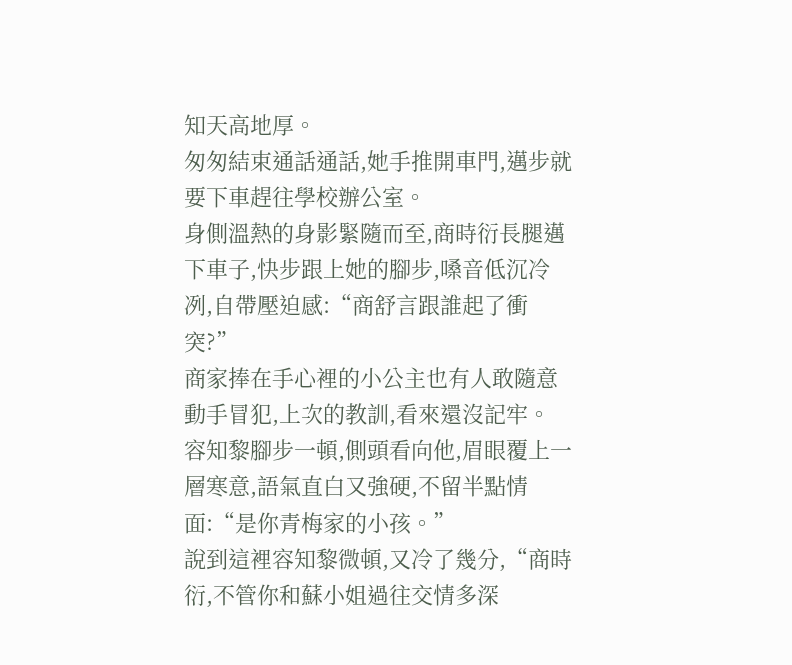知天高地厚。
匆匆結束通話通話,她手推開車門,邁步就要下車趕往學校辦公室。
身側溫熱的身影緊隨而至,商時衍長腿邁下車子,快步跟上她的腳步,嗓音低沉冷冽,自帶壓迫感:“商舒言跟誰起了衝突?”
商家捧在手心裡的小公主也有人敢隨意動手冒犯,上次的教訓,看來還沒記牢。
容知黎腳步一頓,側頭看向他,眉眼覆上一層寒意,語氣直白又強硬,不留半點情面:“是你青梅家的小孩。”
說到這裡容知黎微頓,又冷了幾分,“商時衍,不管你和蘇小姐過往交情多深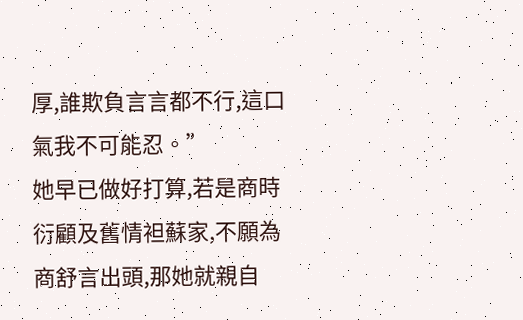厚,誰欺負言言都不行,這口氣我不可能忍。”
她早已做好打算,若是商時衍顧及舊情袒蘇家,不願為商舒言出頭,那她就親自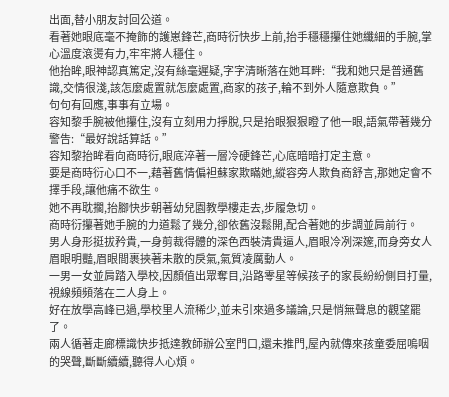出面,替小朋友討回公道。
看著她眼底毫不掩飾的護崽鋒芒,商時衍快步上前,抬手穩穩攥住她纖細的手腕,掌心溫度滾燙有力,牢牢將人穩住。
他抬眸,眼神認真篤定,沒有絲毫遲疑,字字清晰落在她耳畔:“我和她只是普通舊識,交情很淺,該怎麼處置就怎麼處置,商家的孩子,輪不到外人隨意欺負。”
句句有回應,事事有立場。
容知黎手腕被他攥住,沒有立刻用力掙脫,只是抬眼狠狠瞪了他一眼,語氣帶著幾分警告:“最好說話算話。”
容知黎抬眸看向商時衍,眼底淬著一層冷硬鋒芒,心底暗暗打定主意。
要是商時衍心口不一,藉著舊情偏袒蘇家欺瞞她,縱容旁人欺負商舒言,那她定會不擇手段,讓他痛不欲生。
她不再耽擱,抬腳快步朝著幼兒園教學樓走去,步履急切。
商時衍攥著她手腕的力道鬆了幾分,卻依舊沒鬆開,配合著她的步調並肩前行。
男人身形挺拔矜貴,一身剪裁得體的深色西裝清貴逼人,眉眼冷冽深邃,而身旁女人眉眼明豔,眉眼間裹挾著未散的戾氣,氣質凌厲動人。
一男一女並肩踏入學校,因顏值出眾奪目,沿路零星等候孩子的家長紛紛側目打量,視線頻頻落在二人身上。
好在放學高峰已過,學校里人流稀少,並未引來過多議論,只是悄無聲息的觀望罷了。
兩人循著走廊標識快步抵達教師辦公室門口,還未推門,屋內就傳來孩童委屈嗚咽的哭聲,斷斷續續,聽得人心煩。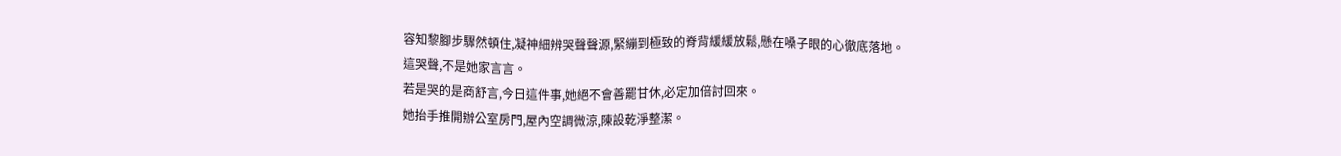容知黎腳步驟然頓住,凝神細辨哭聲聲源,緊繃到極致的脊背緩緩放鬆,懸在嗓子眼的心徹底落地。
這哭聲,不是她家言言。
若是哭的是商舒言,今日這件事,她絕不會善罷甘休,必定加倍討回來。
她抬手推開辦公室房門,屋內空調微涼,陳設乾淨整潔。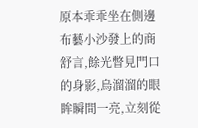原本乖乖坐在側邊布藝小沙發上的商舒言,餘光瞥見門口的身影,烏溜溜的眼眸瞬間一亮,立刻從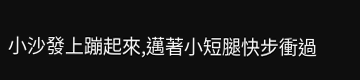小沙發上蹦起來,邁著小短腿快步衝過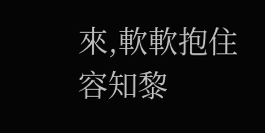來,軟軟抱住容知黎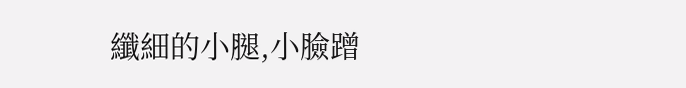纖細的小腿,小臉蹭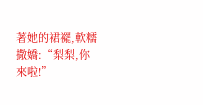著她的裙襬,軟糯撒嬌:“梨梨,你來啦!”